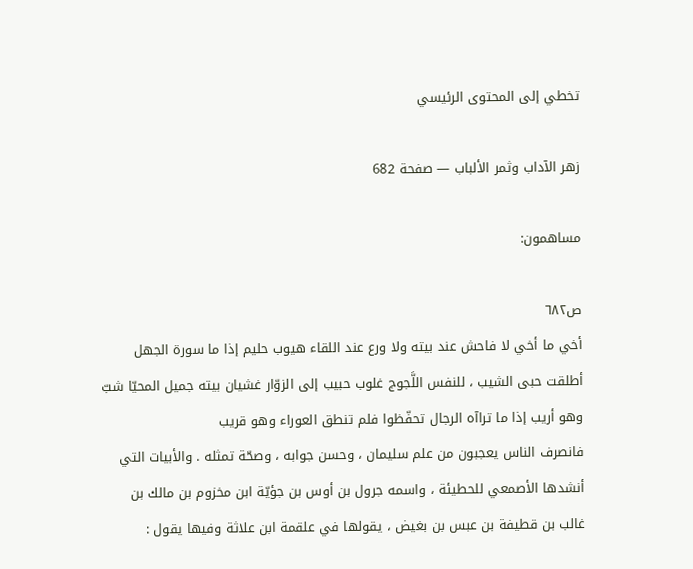تخطي إلى المحتوى الرئيسي

زهر الآداب وثمر الألباب — صفحة 682

مساهمون:

ص٦٨٢
أخي ما أخي لا فاحش عند بيته ولا ورع عند اللقاء هيوب حليم إذا ما سورة الجهل أطلقت حبى الشيب ، للنفس اللَّجوج غلوب حبيب إلى الزوّار غشيان بيته جميل المحيّا شبّ وهو أريب إذا ما تراآه الرجال تحفّظوا فلم تنطق العوراء وهو قريب
فانصرف الناس يعجبون من علم سليمان ، وحسن جوابه ، وصحّة تمثله . والأبيات التي أنشدها الأصمعي للحطيئة ، واسمه جرول بن أوس بن جؤيّة ابن مخزوم بن مالك بن غالب بن قطيفة بن عبس بن بغيض ، يقولها في علقمة ابن علاثة وفيها يقول :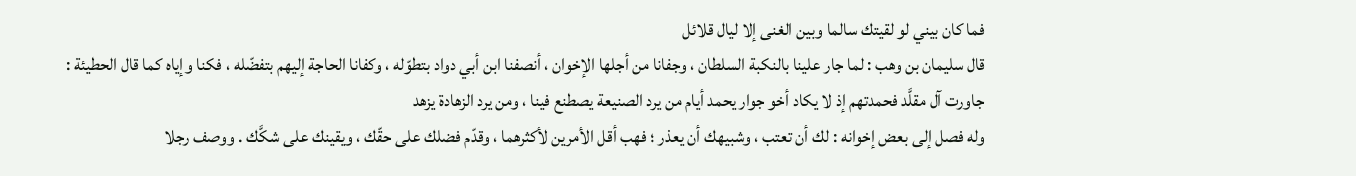فما كان بيني لو لقيتك سالما وبين الغنى إلا ليال قلائل
قال سليمان بن وهب : لما جار علينا بالنكبة السلطان ، وجفانا من أجلها الإخوان ، أنصفنا ابن أبي دواد بتطوّله ، وكفانا الحاجة إليهم بتفضّله ، فكنا وإياه كما قال الحطيئة :
جاورت آل مقلَّد فحمدتهم إذ لا يكاد أخو جوار يحمد أيام من يرد الصنيعة يصطنع فينا ، ومن يرد الزهادة يزهد
وله فصل إلى بعض إخوانه : لك أن تعتب ، وشبيهك أن يعذر ؛ فهب أقل الأمرين لأكثرهما ، وقدّم فضلك على حقّك ، ويقينك على شكَّك . ووصف رجلا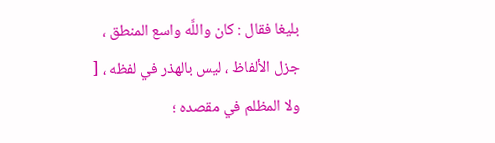بليغا فقال : كان واللَّه واسع المنطق ، جزل الألفاظ ، ليس بالهذر في لفظه ، [ ولا المظلم في مقصده ؛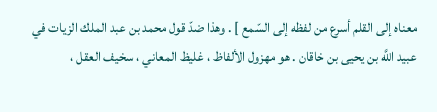معناه إلى القلم أسرع من لفظه إلى السّمع ] . وهذا ضدّ قول محمد بن عبد الملك الزيات في عبيد اللَّه بن يحيى بن خاقان . هو مهزول الألفاظ ، غليظ المعاني ، سخيف العقل ،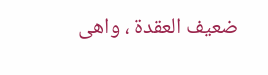ضعيف العقدة ، واهى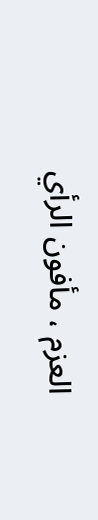العزم ، مأفون الرأي